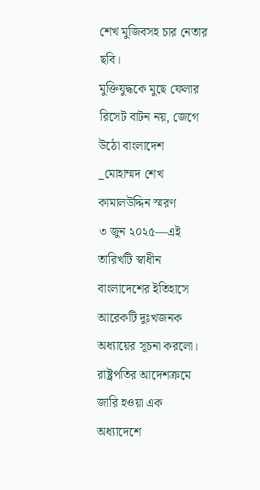শেখ মুজিবসহ চার নেতার ছবি।
মুক্তিযুদ্ধকে মুছে ফেলার রিসেট বাটন নয়, জেগে উঠো বাংলাদেশ
_মোহাম্মদ শেখ কামালউদ্দিন স্মরণ
৩ জুন ২০২৫—এই তারিখটি স্বাধীন বাংলাদেশের ইতিহাসে আরেকটি দুঃখজনক অধ্যায়ের সূচনা করলো। রাষ্ট্রপতির আদেশক্রমে জারি হওয়া এক অধ্যাদেশে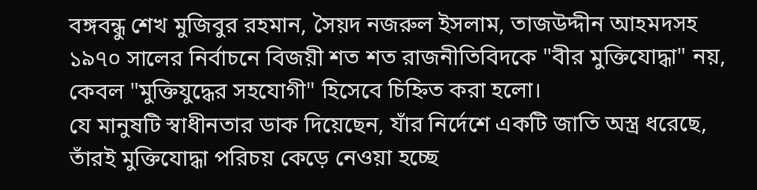বঙ্গবন্ধু শেখ মুজিবুর রহমান, সৈয়দ নজরুল ইসলাম, তাজউদ্দীন আহমদসহ ১৯৭০ সালের নির্বাচনে বিজয়ী শত শত রাজনীতিবিদকে "বীর মুক্তিযোদ্ধা" নয়, কেবল "মুক্তিযুদ্ধের সহযোগী" হিসেবে চিহ্নিত করা হলো।
যে মানুষটি স্বাধীনতার ডাক দিয়েছেন, যাঁর নির্দেশে একটি জাতি অস্ত্র ধরেছে, তাঁরই মুক্তিযোদ্ধা পরিচয় কেড়ে নেওয়া হচ্ছে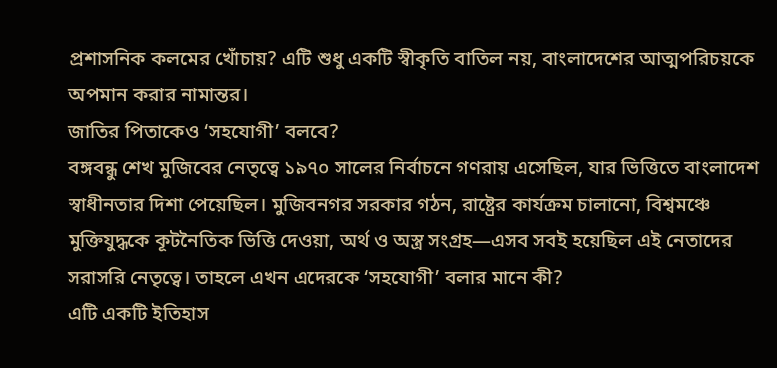প্রশাসনিক কলমের খোঁচায়? এটি শুধু একটি স্বীকৃতি বাতিল নয়, বাংলাদেশের আত্মপরিচয়কে অপমান করার নামান্তর।
জাতির পিতাকেও ‘সহযোগী’ বলবে?
বঙ্গবন্ধু শেখ মুজিবের নেতৃত্বে ১৯৭০ সালের নির্বাচনে গণরায় এসেছিল, যার ভিত্তিতে বাংলাদেশ স্বাধীনতার দিশা পেয়েছিল। মুজিবনগর সরকার গঠন, রাষ্ট্রের কার্যক্রম চালানো, বিশ্বমঞ্চে মুক্তিযুদ্ধকে কূটনৈতিক ভিত্তি দেওয়া, অর্থ ও অস্ত্র সংগ্রহ—এসব সবই হয়েছিল এই নেতাদের সরাসরি নেতৃত্বে। তাহলে এখন এদেরকে ‘সহযোগী’ বলার মানে কী?
এটি একটি ইতিহাস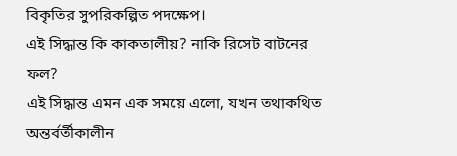বিকৃতির সুপরিকল্পিত পদক্ষেপ।
এই সিদ্ধান্ত কি কাকতালীয়? নাকি রিসেট বাটনের ফল?
এই সিদ্ধান্ত এমন এক সময়ে এলো, যখন তথাকথিত অন্তর্বর্তীকালীন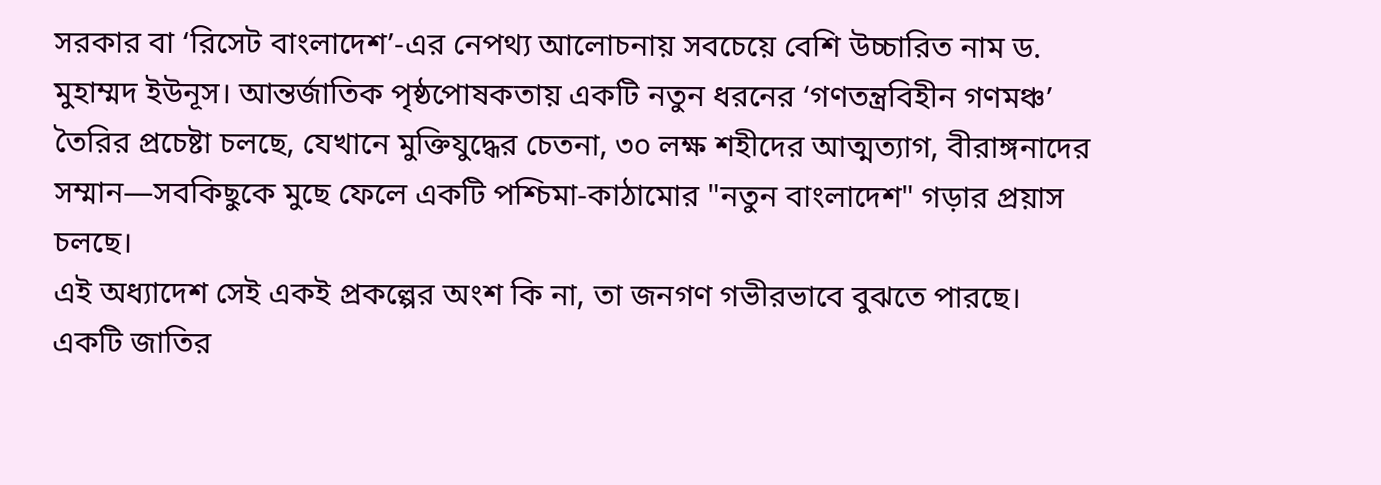সরকার বা ‘রিসেট বাংলাদেশ’-এর নেপথ্য আলোচনায় সবচেয়ে বেশি উচ্চারিত নাম ড. মুহাম্মদ ইউনূস। আন্তর্জাতিক পৃষ্ঠপোষকতায় একটি নতুন ধরনের ‘গণতন্ত্রবিহীন গণমঞ্চ’ তৈরির প্রচেষ্টা চলছে, যেখানে মুক্তিযুদ্ধের চেতনা, ৩০ লক্ষ শহীদের আত্মত্যাগ, বীরাঙ্গনাদের সম্মান—সবকিছুকে মুছে ফেলে একটি পশ্চিমা-কাঠামোর "নতুন বাংলাদেশ" গড়ার প্রয়াস চলছে।
এই অধ্যাদেশ সেই একই প্রকল্পের অংশ কি না, তা জনগণ গভীরভাবে বুঝতে পারছে।
একটি জাতির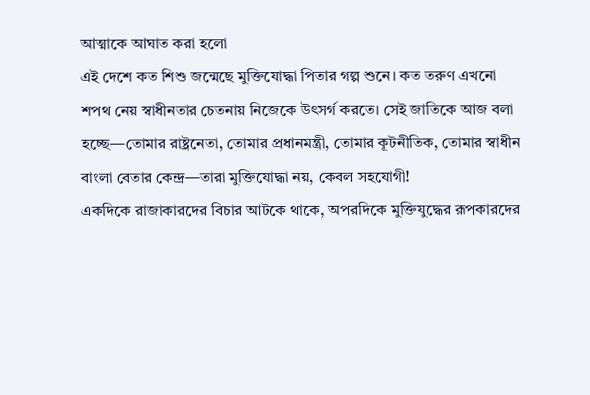আত্মাকে আঘাত করা হলো
এই দেশে কত শিশু জন্মেছে মুক্তিযোদ্ধা পিতার গল্প শুনে। কত তরুণ এখনো শপথ নেয় স্বাধীনতার চেতনায় নিজেকে উৎসর্গ করতে। সেই জাতিকে আজ বলা হচ্ছে—তোমার রাষ্ট্রনেতা, তোমার প্রধানমন্ত্রী, তোমার কূটনীতিক, তোমার স্বাধীন বাংলা বেতার কেন্দ্র—তারা মুক্তিযোদ্ধা নয়, কেবল সহযোগী!
একদিকে রাজাকারদের বিচার আটকে থাকে, অপরদিকে মুক্তিযুদ্ধের রূপকারদের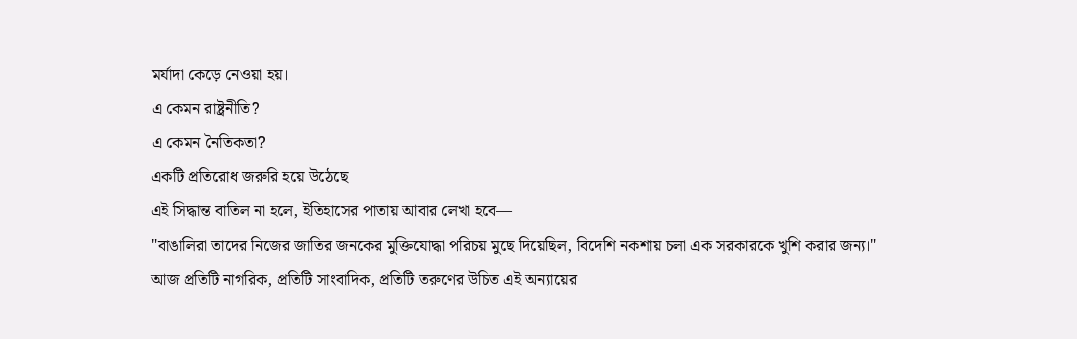মর্যাদা কেড়ে নেওয়া হয়।
এ কেমন রাষ্ট্রনীতি?
এ কেমন নৈতিকতা?
একটি প্রতিরোধ জরুরি হয়ে উঠেছে
এই সিদ্ধান্ত বাতিল না হলে, ইতিহাসের পাতায় আবার লেখা হবে—
"বাঙালিরা তাদের নিজের জাতির জনকের মুক্তিযোদ্ধা পরিচয় মুছে দিয়েছিল, বিদেশি নকশায় চলা এক সরকারকে খুশি করার জন্য।"
আজ প্রতিটি নাগরিক, প্রতিটি সাংবাদিক, প্রতিটি তরুণের উচিত এই অন্যায়ের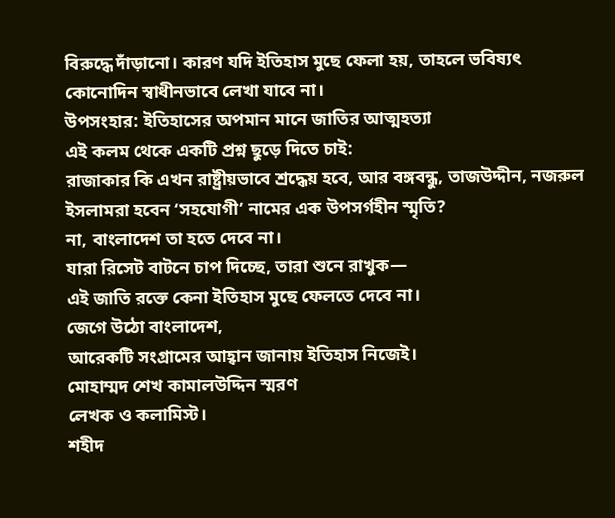বিরুদ্ধে দাঁড়ানো। কারণ যদি ইতিহাস মুছে ফেলা হয়, তাহলে ভবিষ্যৎ কোনোদিন স্বাধীনভাবে লেখা যাবে না।
উপসংহার: ইতিহাসের অপমান মানে জাতির আত্মহত্যা
এই কলম থেকে একটি প্রশ্ন ছুড়ে দিতে চাই:
রাজাকার কি এখন রাষ্ট্রীয়ভাবে শ্রদ্ধেয় হবে, আর বঙ্গবন্ধু, তাজউদ্দীন, নজরুল ইসলামরা হবেন ‘সহযোগী’ নামের এক উপসর্গহীন স্মৃতি?
না, বাংলাদেশ তা হতে দেবে না।
যারা রিসেট বাটনে চাপ দিচ্ছে, তারা শুনে রাখুক—
এই জাতি রক্তে কেনা ইতিহাস মুছে ফেলতে দেবে না।
জেগে উঠো বাংলাদেশ,
আরেকটি সংগ্রামের আহ্বান জানায় ইতিহাস নিজেই।
মোহাম্মদ শেখ কামালউদ্দিন স্মরণ
লেখক ও কলামিস্ট।
শহীদ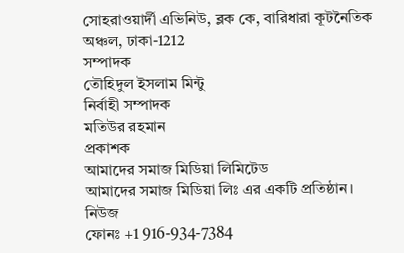সোহরাওয়ার্দী এভিনিউ, ব্লক কে, বারিধারা কূটনৈতিক অঞ্চল, ঢাকা-1212
সম্পাদক
তৌহিদুল ইসলাম মিন্টু
নির্বাহী সম্পাদক
মতিউর রহমান
প্রকাশক
আমাদের সমাজ মিডিয়া লিমিটেড
আমাদের সমাজ মিডিয়া লিঃ এর একটি প্রতিষ্ঠান।
নিউজ
ফোনঃ +1 916-934-7384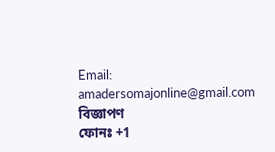Email: amadersomajonline@gmail.com
বিজ্ঞাপণ
ফোনঃ +1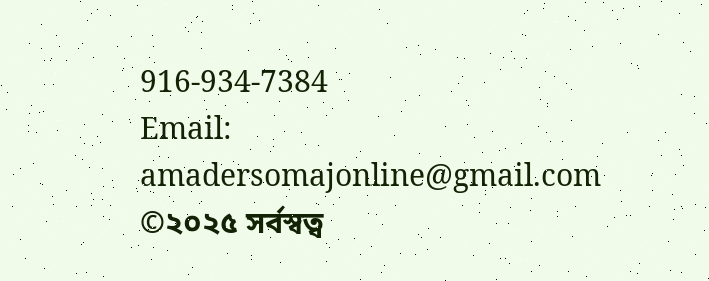916-934-7384
Email: amadersomajonline@gmail.com
©২০২৫ সর্বস্বত্ব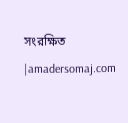সংরক্ষিত |amadersomaj.com